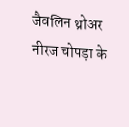जैवलिन थ्रोअर नीरज चोपड़ा के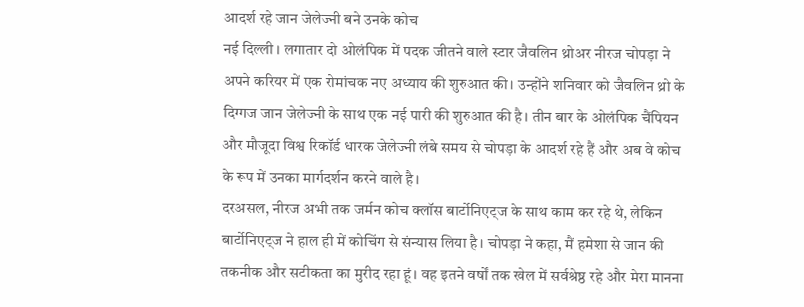आदर्श रहे जान जेलेज्नी बने उनके कोच
नई दिल्ली । लगातार दो ओलंपिक में पदक जीतने वाले स्टार जैवलिन थ्रोअर नीरज चोपड़ा ने अपने करियर में एक रोमांचक नए अध्याय की शुरुआत की। उन्होंने शनिवार को जैवलिन थ्रो के दिग्गज जान जेलेज्नी के साथ एक नई पारी की शुरुआत की है। तीन बार के ओलंपिक चैंपियन और मौजूदा विश्व रिकॉर्ड धारक जेलेज्नी लंबे समय से चोपड़ा के आदर्श रहे हैं और अब वे कोच के रूप में उनका मार्गदर्शन करने वाले है।
दरअसल, नीरज अभी तक जर्मन कोच क्लॉस बार्टोनिएट्ज के साथ काम कर रहे थे, लेकिन बार्टोनिएट्ज ने हाल ही में कोचिंग से संन्यास लिया है। चोपड़ा ने कहा, मैं हमेशा से जान की तकनीक और सटीकता का मुरीद रहा हूं। वह इतने वर्षों तक खेल में सर्वश्रेष्ठ रहे और मेरा मानना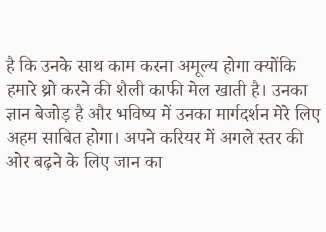है कि उनके साथ काम करना अमूल्य होगा क्योंकि हमारे थ्रो करने की शैली काफी मेल खाती है। उनका ज्ञान बेजोड़ है और भविष्य में उनका मार्गदर्शन मेरे लिए अहम साबित होगा। अपने करियर में अगले स्तर की ओर बढ़ने के लिए जान का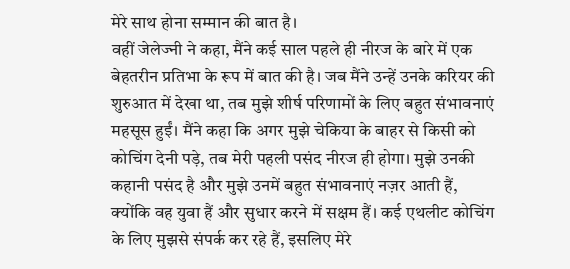मेरे साथ होना सम्मान की बात है।
वहीं जेलेज्नी ने कहा, मैंने कई साल पहले ही नीरज के बारे में एक बेहतरीन प्रतिभा के रूप में बात की है। जब मैंने उन्हें उनके करियर की शुरुआत में देखा था, तब मुझे शीर्ष परिणामों के लिए बहुत संभावनाएं महसूस हुईं। मैंने कहा कि अगर मुझे चेकिया के बाहर से किसी को कोचिंग देनी पड़े, तब मेरी पहली पसंद नीरज ही होगा। मुझे उनकी कहानी पसंद है और मुझे उनमें बहुत संभावनाएं नज़र आती हैं, क्योंकि वह युवा हैं और सुधार करने में सक्षम हैं। कई एथलीट कोचिंग के लिए मुझसे संपर्क कर रहे हैं, इसलिए मेरे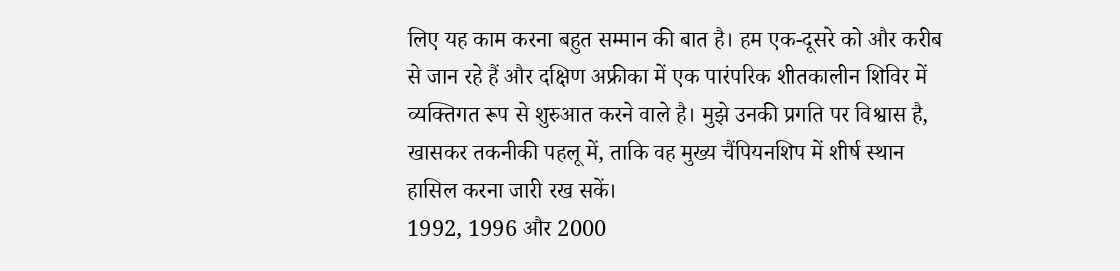लिए यह काम करना बहुत सम्मान की बात है। हम एक-दूसरे को और करीब से जान रहे हैं और दक्षिण अफ्रीका में एक पारंपरिक शीतकालीन शिविर में व्यक्तिगत रूप से शुरुआत करने वाले है। मुझे उनकी प्रगति पर विश्वास है, खासकर तकनीकी पहलू में, ताकि वह मुख्य चैंपियनशिप में शीर्ष स्थान हासिल करना जारी रख सकें।
1992, 1996 और 2000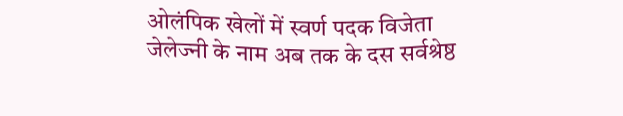ओलंपिक खेलों में स्वर्ण पदक विजेता जेलेज्नी के नाम अब तक के दस सर्वश्रेष्ठ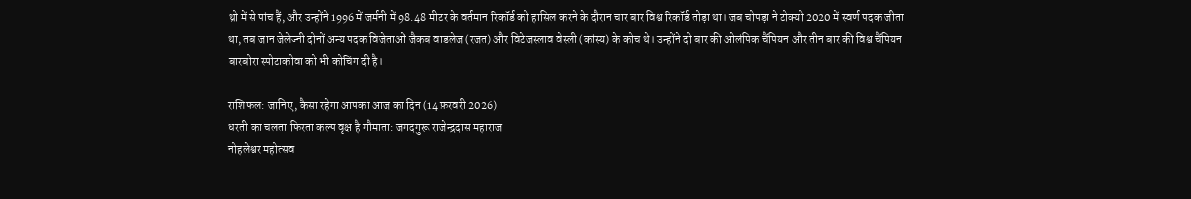थ्रो में से पांच हैं, और उन्होंने 1996 में जर्मनी में 98.48 मीटर के वर्तमान रिकॉर्ड को हासिल करने के दौरान चार बार विश्व रिकॉर्ड तोड़ा था। जब चोपड़ा ने टोक्यो 2020 में स्वर्ण पदक जीता था, तब जान जेलेज्नी दोनों अन्य पदक विजेताओं जैकब वाडलेज (रजत) और विटेजस्लाव वेस्ली (कांस्य) के कोच थे। उन्होंने दो बार की ओलंपिक चैंपियन और तीन बार की विश्व चैंपियन बारबोरा स्पोटाकोवा को भी कोचिंग दी है।

राशिफल: जानिए, कैसा रहेगा आपका आज का दिन (14 फ़रवरी 2026)
धरती का चलता फिरता कल्प वृक्ष है गौमाता: जगदगुरू राजेन्द्रदास महाराज
नोहलेश्वर महोत्सव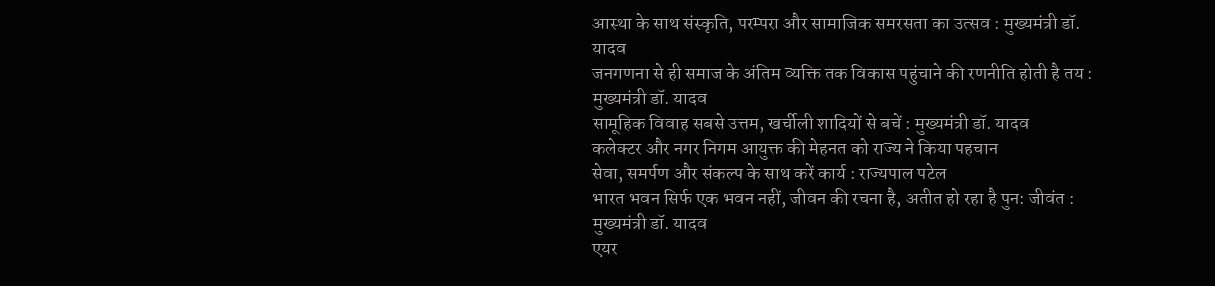आस्था के साथ संस्कृति, परम्परा और सामाजिक समरसता का उत्सव : मुख्यमंत्री डॉ. यादव
जनगणना से ही समाज के अंतिम व्यक्ति तक विकास पहुंचाने की रणनीति होती है तय : मुख्यमंत्री डॉ. यादव
सामूहिक विवाह सबसे उत्तम, खर्चीली शादियों से बचें : मुख्यमंत्री डॉ. यादव
कलेक्टर और नगर निगम आयुक्त की मेहनत को राज्य ने किया पहचान
सेवा, समर्पण और संकल्प के साथ करें कार्य : राज्यपाल पटेल
भारत भवन सिर्फ एक भवन नहीं, जीवन की रचना है, अतीत हो रहा है पुन: जीवंत : मुख्यमंत्री डॉ. यादव
एयर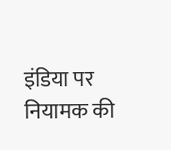इंडिया पर नियामक की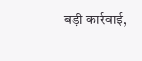बड़ी कार्रवाई,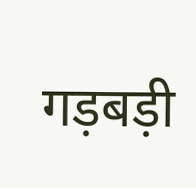गड़बड़ी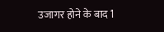उजागर होने के बाद 1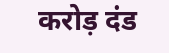करोड़ दंड